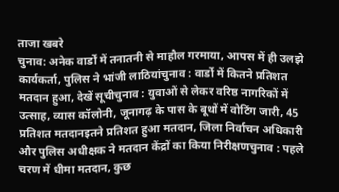ताजा खबरे
चुनाव: अनेक वार्डों में तनातनी से माहौल गरमाया, आपस में ही उलझे कार्यकर्ता, पुलिस ने भांजी लाठियांचुनाव : वार्डो में कितने प्रतिशत मतदान हुआ, देखें सूचीचुनाव : युवाओं से लेकर वरिष्ठ नागरिकों में उत्साह, व्यास कॉलोनी, जूनागढ़ के पास के बूथों में वोटिंग जारी, 45 प्रतिशत मतदानइतने प्रतिशत हुआ मतदान, जिला निर्वाचन अधिकारी और पुलिस अधीक्षक ने मतदान केंद्रों का किया निरीक्षणचुनाव : पहले चरण में धीमा मतदान, कुछ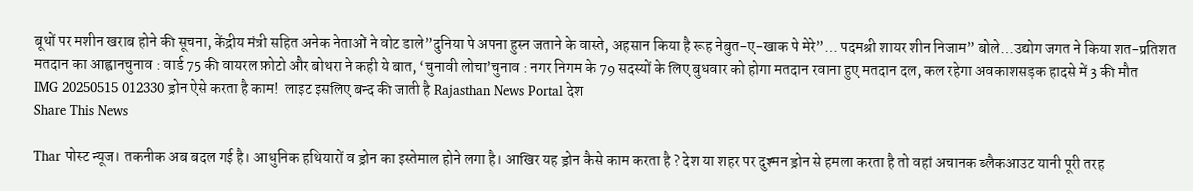बूथों पर मशीन खराब होने की सूचना, केंद्रीय मंत्री सहित अनेक नेताओं ने वोट डाले”दुनिया पे अपना हुस्न जताने के वास्ते, अहसान किया है रूह नेबुत-ए-खाक पे मेरे”… पदमश्री शायर शीन निजाम” बोले…उद्योग जगत ने किया शत-प्रतिशत मतदान का आह्वानचुनाव : वार्ड 75 की वायरल फ़ोटो और बोथरा ने कही ये बात, ‘चुनावी लोचा’चुनाव : नगर निगम के 79 सदस्यों के लिए बुधवार को होगा मतदान रवाना हुए मतदान दल, कल रहेगा अवकाशसड़क हादसे में 3 की मौत
IMG 20250515 012330 ड्रोन ऐसे करता है काम!  लाइट इसलिए बन्द की जाती है Rajasthan News Portal देश
Share This News

Thar पोस्ट न्यूज। तकनीक अब बदल गई है। आधुनिक हथियारों व ड्रोन का इस्तेमाल होने लगा है। आखिर यह ड्रोन कैसे काम करता है ? देश या शहर पर दुश्मन ड्रोन से हमला करता है तो वहां अचानक ब्लैकआउट यानी पूरी तरह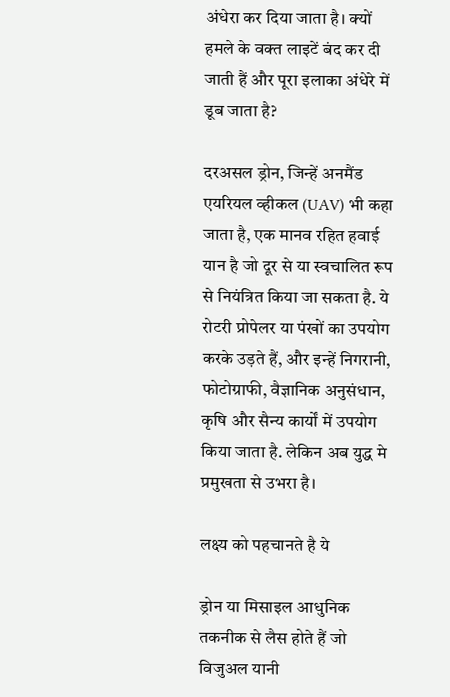अंधेरा कर दिया जाता है। क्यों हमले के वक्त लाइटें बंद कर दी जाती हैं और पूरा इलाका अंधेरे में डूब जाता है?

दरअसल ड्रोन, जिन्हें अनमैंड एयरियल व्हीकल (UAV) भी कहा जाता है, एक मानव रहित हवाई यान है जो दूर से या स्वचालित रूप से नियंत्रित किया जा सकता है. ये रोटरी प्रोपेलर या पंखों का उपयोग करके उड़ते हैं, और इन्हें निगरानी, फोटोग्राफी, वैज्ञानिक अनुसंधान, कृषि और सैन्य कार्यों में उपयोग किया जाता है. लेकिन अब युद्ध मे प्रमुखता से उभरा है।

लक्ष्य को पहचानते है ये

ड्रोन या मिसाइल आधुनिक तकनीक से लैस होते हैं जो विजुअल यानी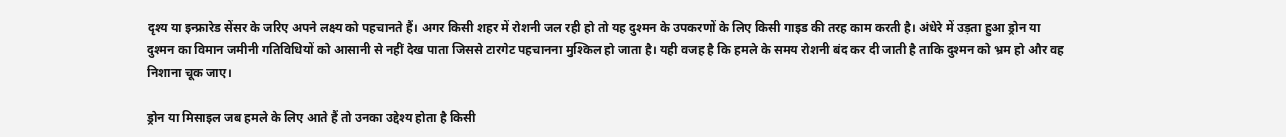दृश्य या इन्फ्रारेड सेंसर के जरिए अपने लक्ष्य को पहचानते हैं। अगर किसी शहर में रोशनी जल रही हो तो यह दुश्मन के उपकरणों के लिए किसी गाइड की तरह काम करती है। अंधेरे में उड़ता हुआ ड्रोन या दुश्मन का विमान जमीनी गतिविधियों को आसानी से नहीं देख पाता जिससे टारगेट पहचानना मुश्किल हो जाता है। यही वजह है कि हमले के समय रोशनी बंद कर दी जाती है ताकि दुश्मन को भ्रम हो और वह निशाना चूक जाए।

ड्रोन या मिसाइल जब हमले के लिए आते हैं तो उनका उद्देश्य होता है किसी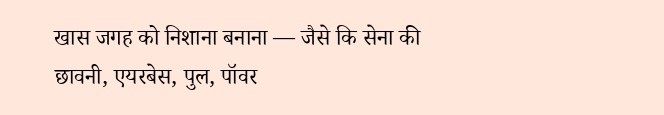खास जगह को निशाना बनाना — जैसे कि सेना की छावनी, एयरबेस, पुल, पॉवर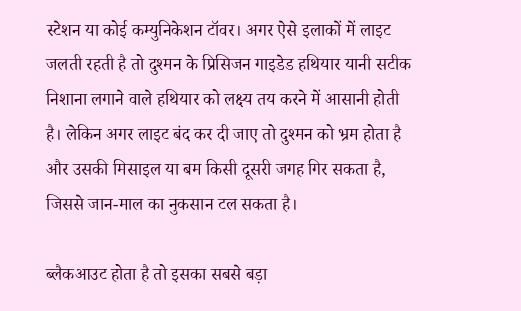स्टेशन या कोई कम्युनिकेशन टॉवर। अगर ऐसे इलाकों में लाइट जलती रहती है तो दुश्मन के प्रिसिजन गाइडेड हथियार यानी सटीक निशाना लगाने वाले हथियार को लक्ष्य तय करने में आसानी होती है। लेकिन अगर लाइट बंद कर दी जाए तो दुश्मन को भ्रम होता है और उसकी मिसाइल या बम किसी दूसरी जगह गिर सकता है, जिससे जान-माल का नुकसान टल सकता है।

ब्लैकआउट होता है तो इसका सबसे बड़ा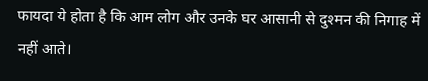फायदा ये होता है कि आम लोग और उनके घर आसानी से दुश्मन की निगाह में नहीं आते।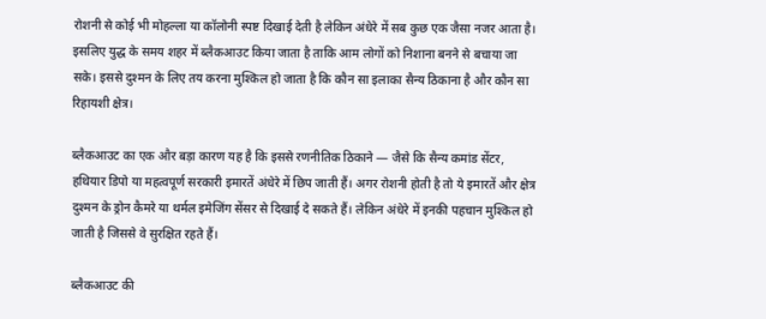रोशनी से कोई भी मोहल्ला या कॉलोनी स्पष्ट दिखाई देती है लेकिन अंधेरे में सब कुछ एक जैसा नजर आता है। इसलिए युद्ध के समय शहर में ब्लैकआउट किया जाता है ताकि आम लोगों को निशाना बनने से बचाया जा सके। इससे दुश्मन के लिए तय करना मुश्किल हो जाता है कि कौन सा इलाका सैन्य ठिकाना है और कौन सा रिहायशी क्षेत्र।

ब्लैकआउट का एक और बड़ा कारण यह है कि इससे रणनीतिक ठिकाने — जैसे कि सैन्य कमांड सेंटर, हथियार डिपो या महत्वपूर्ण सरकारी इमारतें अंधेरे में छिप जाती हैं। अगर रोशनी होती है तो ये इमारतें और क्षेत्र दुश्मन के ड्रोन कैमरे या थर्मल इमेजिंग सेंसर से दिखाई दे सकते हैं। लेकिन अंधेरे में इनकी पहचान मुश्किल हो जाती है जिससे वे सुरक्षित रहते हैं।

ब्लैकआउट की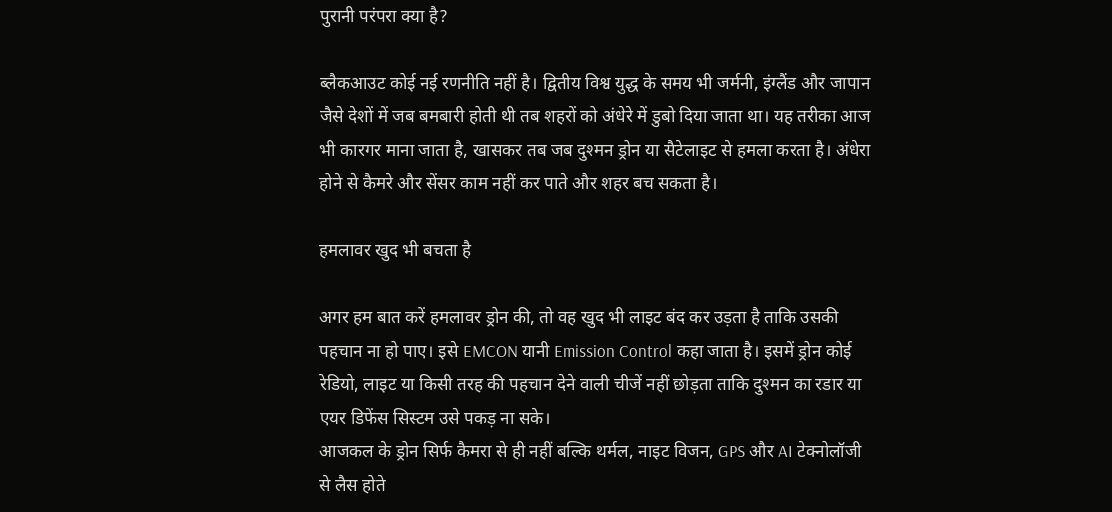पुरानी परंपरा क्या है?

ब्लैकआउट कोई नई रणनीति नहीं है। द्वितीय विश्व युद्ध के समय भी जर्मनी, इंग्लैंड और जापान जैसे देशों में जब बमबारी होती थी तब शहरों को अंधेरे में डुबो दिया जाता था। यह तरीका आज भी कारगर माना जाता है, खासकर तब जब दुश्मन ड्रोन या सैटेलाइट से हमला करता है। अंधेरा होने से कैमरे और सेंसर काम नहीं कर पाते और शहर बच सकता है।

हमलावर खुद भी बचता है

अगर हम बात करें हमलावर ड्रोन की, तो वह खुद भी लाइट बंद कर उड़ता है ताकि उसकी पहचान ना हो पाए। इसे EMCON यानी Emission Control कहा जाता है। इसमें ड्रोन कोई रेडियो, लाइट या किसी तरह की पहचान देने वाली चीजें नहीं छोड़ता ताकि दुश्मन का रडार या एयर डिफेंस सिस्टम उसे पकड़ ना सके।
आजकल के ड्रोन सिर्फ कैमरा से ही नहीं बल्कि थर्मल, नाइट विजन, GPS और AI टेक्नोलॉजी से लैस होते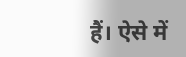हैं। ऐसे में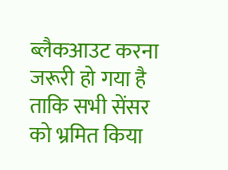ब्लैकआउट करना जरूरी हो गया है ताकि सभी सेंसर को भ्रमित किया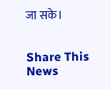जा सके।


Share This News